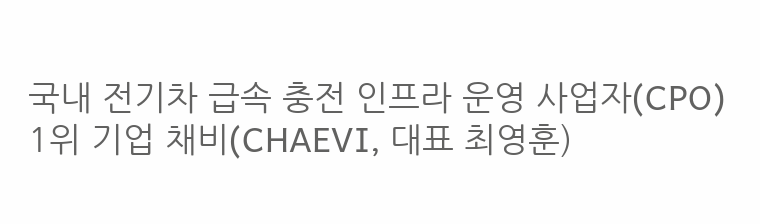국내 전기차 급속 충전 인프라 운영 사업자(CPO) 1위 기업 채비(CHAEVI, 대표 최영훈)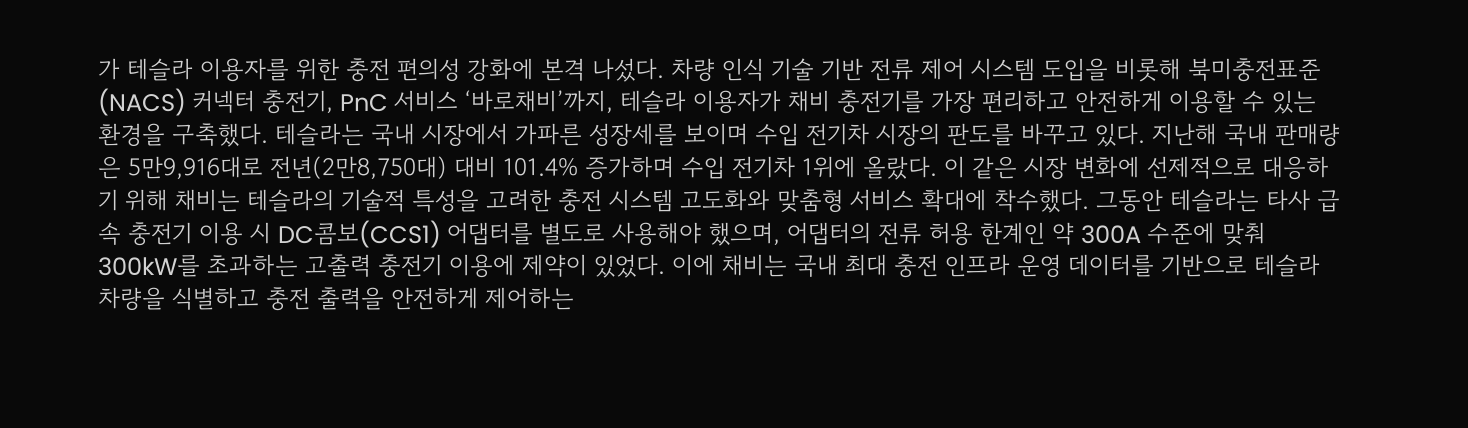가 테슬라 이용자를 위한 충전 편의성 강화에 본격 나섰다. 차량 인식 기술 기반 전류 제어 시스템 도입을 비롯해 북미충전표준(NACS) 커넥터 충전기, PnC 서비스 ‘바로채비’까지, 테슬라 이용자가 채비 충전기를 가장 편리하고 안전하게 이용할 수 있는 환경을 구축했다. 테슬라는 국내 시장에서 가파른 성장세를 보이며 수입 전기차 시장의 판도를 바꾸고 있다. 지난해 국내 판매량은 5만9,916대로 전년(2만8,750대) 대비 101.4% 증가하며 수입 전기차 1위에 올랐다. 이 같은 시장 변화에 선제적으로 대응하기 위해 채비는 테슬라의 기술적 특성을 고려한 충전 시스템 고도화와 맞춤형 서비스 확대에 착수했다. 그동안 테슬라는 타사 급속 충전기 이용 시 DC콤보(CCS1) 어댑터를 별도로 사용해야 했으며, 어댑터의 전류 허용 한계인 약 300A 수준에 맞춰 300kW를 초과하는 고출력 충전기 이용에 제약이 있었다. 이에 채비는 국내 최대 충전 인프라 운영 데이터를 기반으로 테슬라 차량을 식별하고 충전 출력을 안전하게 제어하는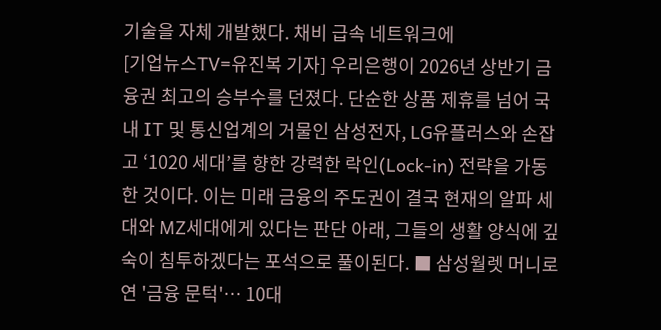기술을 자체 개발했다. 채비 급속 네트워크에
[기업뉴스TV=유진복 기자] 우리은행이 2026년 상반기 금융권 최고의 승부수를 던졌다. 단순한 상품 제휴를 넘어 국내 IT 및 통신업계의 거물인 삼성전자, LG유플러스와 손잡고 ‘1020 세대’를 향한 강력한 락인(Lock-in) 전략을 가동한 것이다. 이는 미래 금융의 주도권이 결국 현재의 알파 세대와 MZ세대에게 있다는 판단 아래, 그들의 생활 양식에 깊숙이 침투하겠다는 포석으로 풀이된다. ■ 삼성월렛 머니로 연 '금융 문턱'… 10대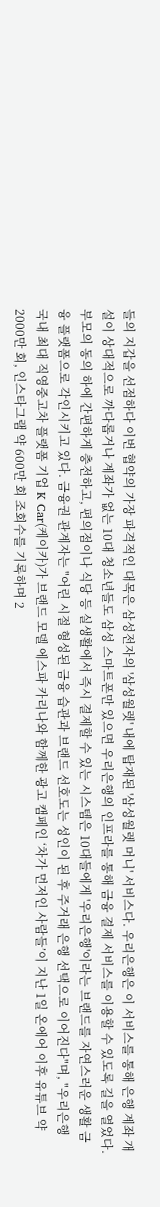들의 지갑을 선점하다 이번 협약의 가장 파격적인 대목은 삼성전자의 '삼성월렛' 내에 탑재된 '삼성월렛 머니' 서비스다. 우리은행은 이 서비스를 통해 은행 계좌 개설이 상대적으로 까다롭거나 계좌가 없는 10대 청소년들도 삼성 스마트폰만 있으면 우리은행의 인프라를 통해 금융 결제 서비스를 이용할 수 있도록 길을 열었다. 부모의 동의 하에 간편하게 충전하고, 편의점이나 식당 등 실생활에서 즉시 결제할 수 있는 시스템은 10대들에게 '우리은행'이라는 브랜드를 자연스러운 생활 금융 플랫폼으로 각인시키고 있다. 금융권 관계자는 "어린 시절 형성된 금융 습관과 브랜드 선호도는 성인이 된 후 주거래 은행 선택으로 이어진다"며, "우리은행
국내 최대 직영중고차 플랫폼 기업 K Car(케이카)가 브랜드 모델 에스파 카리나와 함께한 광고 캠페인 ‘차가 먼저인 사람들’이 지난 1일 온에어 이후 유튜브 약 2000만 회, 인스타그램 약 600만 회 조회수를 기록하며 2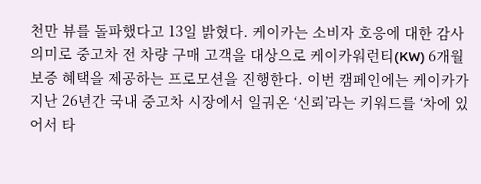천만 뷰를 돌파했다고 13일 밝혔다. 케이카는 소비자 호응에 대한 감사 의미로 중고차 전 차량 구매 고객을 대상으로 케이카워런티(KW) 6개월 보증 혜택을 제공하는 프로모션을 진행한다. 이번 캠페인에는 케이카가 지난 26년간 국내 중고차 시장에서 일궈온 ‘신뢰’라는 키워드를 ‘차에 있어서 타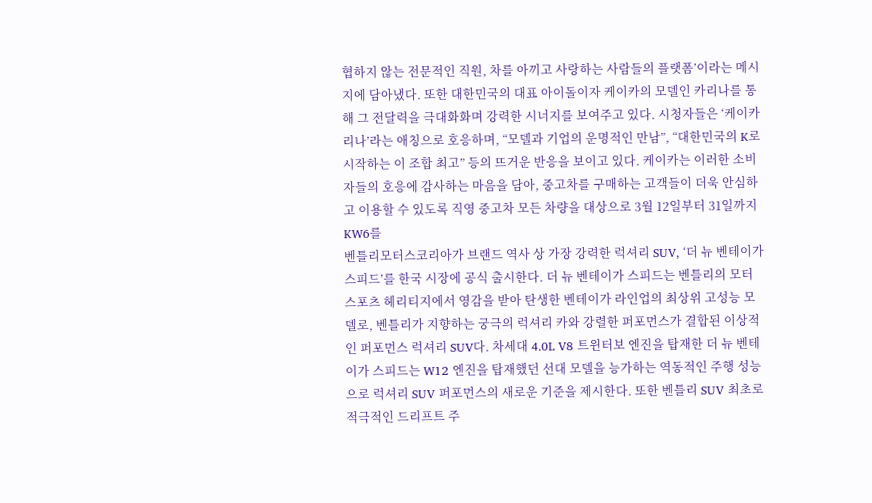협하지 않는 전문적인 직원, 차를 아끼고 사랑하는 사람들의 플랫폼’이라는 메시지에 담아냈다. 또한 대한민국의 대표 아이돌이자 케이카의 모델인 카리나를 통해 그 전달력을 극대화화며 강력한 시너지를 보여주고 있다. 시청자들은 ‘케이카리나’라는 애칭으로 호응하며, “모델과 기업의 운명적인 만남”, “대한민국의 K로 시작하는 이 조합 최고” 등의 뜨거운 반응을 보이고 있다. 케이카는 이러한 소비자들의 호응에 감사하는 마음을 담아, 중고차를 구매하는 고객들이 더욱 안심하고 이용할 수 있도록 직영 중고차 모든 차량을 대상으로 3월 12일부터 31일까지 KW6를
벤틀리모터스코리아가 브랜드 역사 상 가장 강력한 럭셔리 SUV, ‘더 뉴 벤테이가 스피드’를 한국 시장에 공식 출시한다. 더 뉴 벤테이가 스피드는 벤틀리의 모터스포츠 헤리티지에서 영감을 받아 탄생한 벤테이가 라인업의 최상위 고성능 모델로, 벤틀리가 지향하는 궁극의 럭셔리 카와 강렬한 퍼포먼스가 결합된 이상적인 퍼포먼스 럭셔리 SUV다. 차세대 4.0L V8 트윈터보 엔진을 탑재한 더 뉴 벤테이가 스피드는 W12 엔진을 탑재했던 선대 모델을 능가하는 역동적인 주행 성능으로 럭셔리 SUV 퍼포먼스의 새로운 기준을 제시한다. 또한 벤틀리 SUV 최초로 적극적인 드리프트 주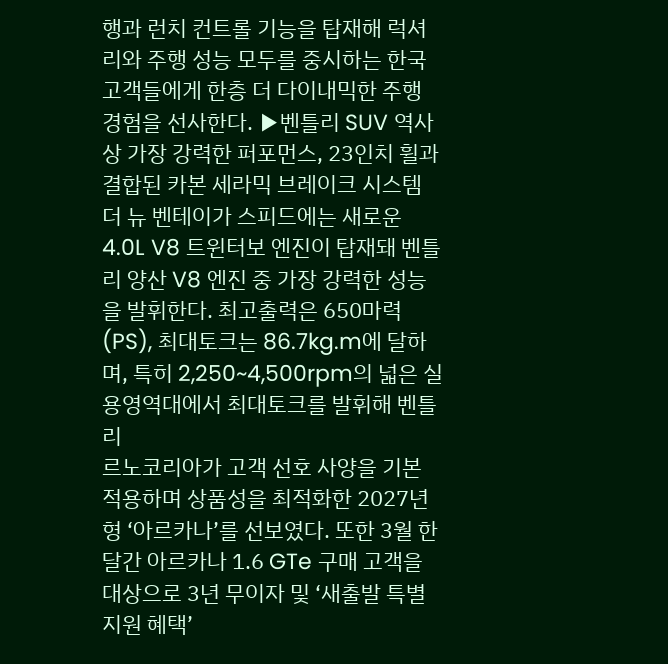행과 런치 컨트롤 기능을 탑재해 럭셔리와 주행 성능 모두를 중시하는 한국 고객들에게 한층 더 다이내믹한 주행 경험을 선사한다. ▶벤틀리 SUV 역사 상 가장 강력한 퍼포먼스, 23인치 휠과 결합된 카본 세라믹 브레이크 시스템 더 뉴 벤테이가 스피드에는 새로운 4.0L V8 트윈터보 엔진이 탑재돼 벤틀리 양산 V8 엔진 중 가장 강력한 성능을 발휘한다. 최고출력은 650마력(PS), 최대토크는 86.7kg.m에 달하며, 특히 2,250~4,500rpm의 넓은 실용영역대에서 최대토크를 발휘해 벤틀리
르노코리아가 고객 선호 사양을 기본 적용하며 상품성을 최적화한 2027년형 ‘아르카나’를 선보였다. 또한 3월 한 달간 아르카나 1.6 GTe 구매 고객을 대상으로 3년 무이자 및 ‘새출발 특별 지원 혜택’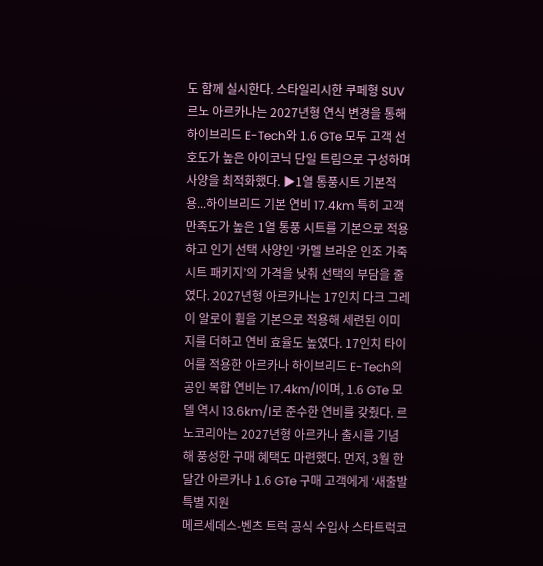도 함께 실시한다. 스타일리시한 쿠페형 SUV 르노 아르카나는 2027년형 연식 변경을 통해 하이브리드 E-Tech와 1.6 GTe 모두 고객 선호도가 높은 아이코닉 단일 트림으로 구성하며 사양을 최적화했다. ▶1열 통풍시트 기본적용...하이브리드 기본 연비 17.4km 특히 고객 만족도가 높은 1열 통풍 시트를 기본으로 적용하고 인기 선택 사양인 ‘카멜 브라운 인조 가죽 시트 패키지’의 가격을 낮춰 선택의 부담을 줄였다. 2027년형 아르카나는 17인치 다크 그레이 알로이 휠을 기본으로 적용해 세련된 이미지를 더하고 연비 효율도 높였다. 17인치 타이어를 적용한 아르카나 하이브리드 E-Tech의 공인 복합 연비는 17.4km/l이며, 1.6 GTe 모델 역시 13.6km/l로 준수한 연비를 갖췄다. 르노코리아는 2027년형 아르카나 출시를 기념해 풍성한 구매 혜택도 마련했다. 먼저, 3월 한 달간 아르카나 1.6 GTe 구매 고객에게 ‘새출발 특별 지원
메르세데스-벤츠 트럭 공식 수입사 스타트럭코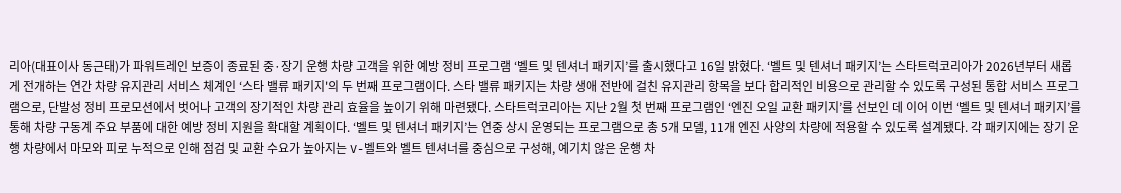리아(대표이사 동근태)가 파워트레인 보증이 종료된 중·장기 운행 차량 고객을 위한 예방 정비 프로그램 ‘벨트 및 텐셔너 패키지’를 출시했다고 16일 밝혔다. ‘벨트 및 텐셔너 패키지’는 스타트럭코리아가 2026년부터 새롭게 전개하는 연간 차량 유지관리 서비스 체계인 ‘스타 밸류 패키지'의 두 번째 프로그램이다. 스타 밸류 패키지는 차량 생애 전반에 걸친 유지관리 항목을 보다 합리적인 비용으로 관리할 수 있도록 구성된 통합 서비스 프로그램으로, 단발성 정비 프로모션에서 벗어나 고객의 장기적인 차량 관리 효율을 높이기 위해 마련됐다. 스타트럭코리아는 지난 2월 첫 번째 프로그램인 ‘엔진 오일 교환 패키지’를 선보인 데 이어 이번 ‘벨트 및 텐셔너 패키지’를 통해 차량 구동계 주요 부품에 대한 예방 정비 지원을 확대할 계획이다. ‘벨트 및 텐셔너 패키지’는 연중 상시 운영되는 프로그램으로 총 5개 모델, 11개 엔진 사양의 차량에 적용할 수 있도록 설계됐다. 각 패키지에는 장기 운행 차량에서 마모와 피로 누적으로 인해 점검 및 교환 수요가 높아지는 V-벨트와 벨트 텐셔너를 중심으로 구성해, 예기치 않은 운행 차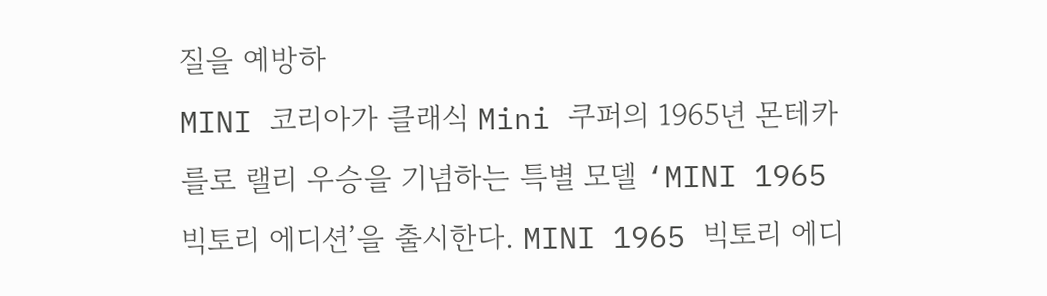질을 예방하
MINI 코리아가 클래식 Mini 쿠퍼의 1965년 몬테카를로 랠리 우승을 기념하는 특별 모델 ‘MINI 1965 빅토리 에디션’을 출시한다. MINI 1965 빅토리 에디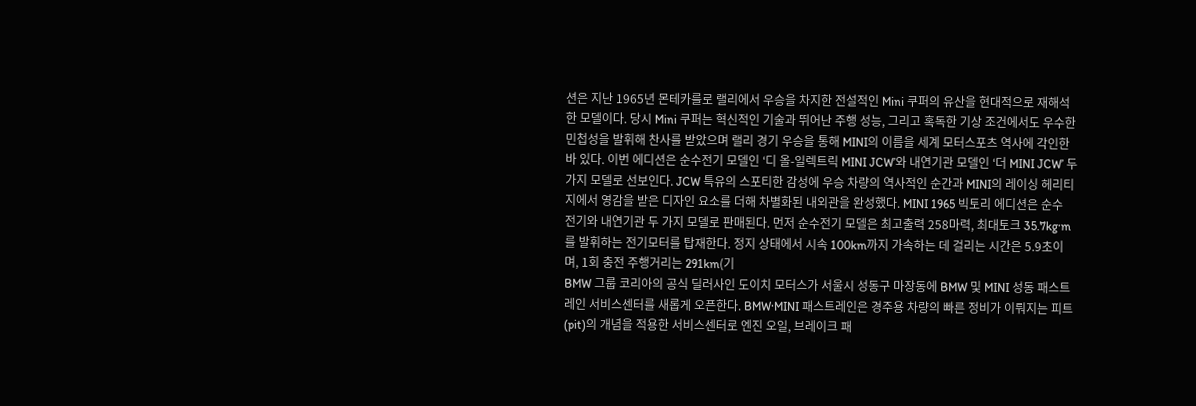션은 지난 1965년 몬테카를로 랠리에서 우승을 차지한 전설적인 Mini 쿠퍼의 유산을 현대적으로 재해석한 모델이다. 당시 Mini 쿠퍼는 혁신적인 기술과 뛰어난 주행 성능, 그리고 혹독한 기상 조건에서도 우수한 민첩성을 발휘해 찬사를 받았으며 랠리 경기 우승을 통해 MINI의 이름을 세계 모터스포츠 역사에 각인한 바 있다. 이번 에디션은 순수전기 모델인 ‘디 올-일렉트릭 MINI JCW’와 내연기관 모델인 ‘더 MINI JCW’ 두 가지 모델로 선보인다. JCW 특유의 스포티한 감성에 우승 차량의 역사적인 순간과 MINI의 레이싱 헤리티지에서 영감을 받은 디자인 요소를 더해 차별화된 내외관을 완성했다. MINI 1965 빅토리 에디션은 순수전기와 내연기관 두 가지 모델로 판매된다. 먼저 순수전기 모델은 최고출력 258마력, 최대토크 35.7kg·m를 발휘하는 전기모터를 탑재한다. 정지 상태에서 시속 100km까지 가속하는 데 걸리는 시간은 5.9초이며, 1회 충전 주행거리는 291km(기
BMW 그룹 코리아의 공식 딜러사인 도이치 모터스가 서울시 성동구 마장동에 BMW 및 MINI 성동 패스트레인 서비스센터를 새롭게 오픈한다. BMW·MINI 패스트레인은 경주용 차량의 빠른 정비가 이뤄지는 피트(pit)의 개념을 적용한 서비스센터로 엔진 오일, 브레이크 패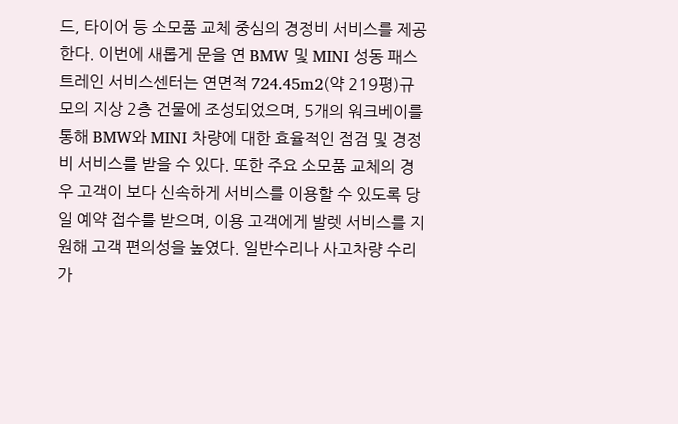드, 타이어 등 소모품 교체 중심의 경정비 서비스를 제공한다. 이번에 새롭게 문을 연 BMW 및 MINI 성동 패스트레인 서비스센터는 연면적 724.45m2(약 219평)규모의 지상 2층 건물에 조성되었으며, 5개의 워크베이를 통해 BMW와 MINI 차량에 대한 효율적인 점검 및 경정비 서비스를 받을 수 있다. 또한 주요 소모품 교체의 경우 고객이 보다 신속하게 서비스를 이용할 수 있도록 당일 예약 접수를 받으며, 이용 고객에게 발렛 서비스를 지원해 고객 편의성을 높였다. 일반수리나 사고차량 수리가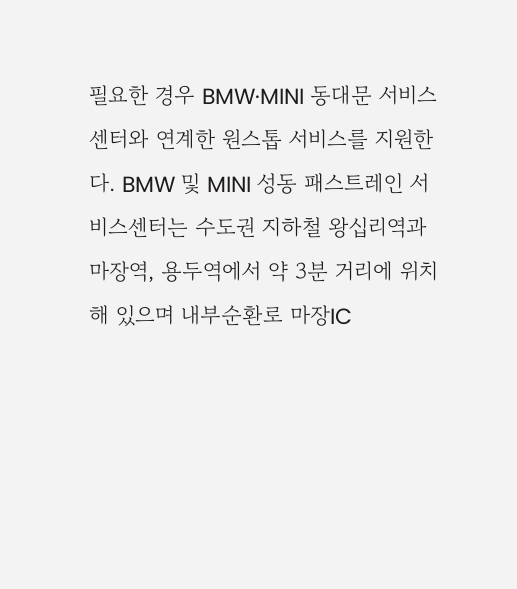필요한 경우 BMW·MINI 동대문 서비스센터와 연계한 원스톱 서비스를 지원한다. BMW 및 MINI 성동 패스트레인 서비스센터는 수도권 지하철 왕십리역과 마장역, 용두역에서 약 3분 거리에 위치해 있으며 내부순환로 마장IC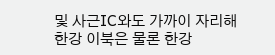및 사근IC와도 가까이 자리해 한강 이북은 물론 한강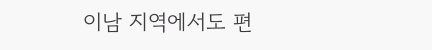이남 지역에서도 편